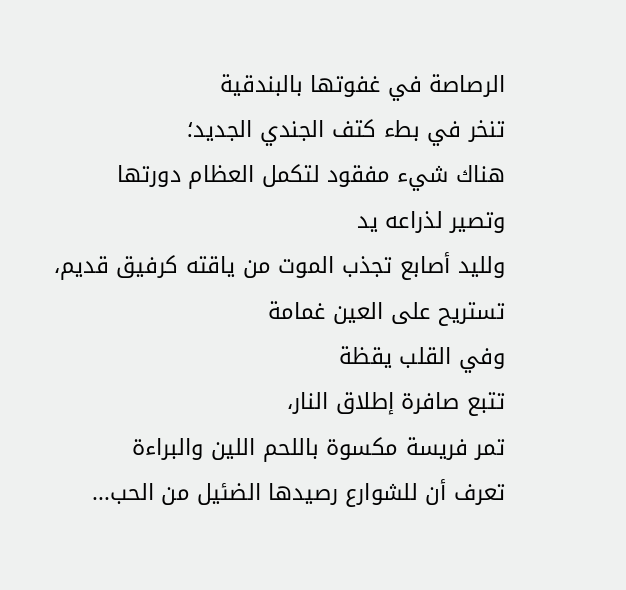الرصاصة في غفوتها بالبندقية
تنخر في بطء كتف الجندي الجديد؛
هناك شيء مفقود لتكمل العظام دورتها
وتصير لذراعه يد
ولليد أصابع تجذب الموت من ياقته كرفيق قديم،
تستريح على العين غمامة
وفي القلب يقظة
تتبع صافرة إطلاق النار،
تمر فريسة مكسوة باللحم اللين والبراءة
تعرف أن للشوارع رصيدها الضئيل من الحب...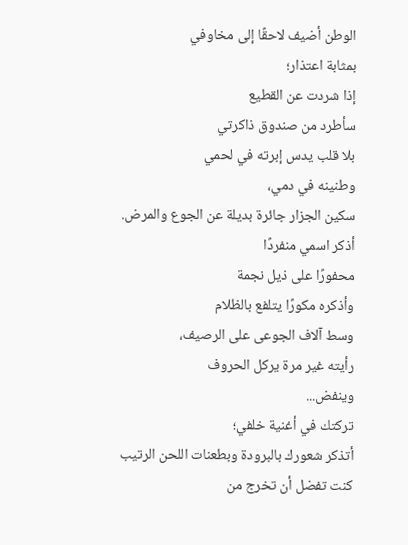الوطن أضيف لاحقًا إلى مخاوفي
بمثابة اعتذار؛
إذا شردت عن القطيع
سأطرد من صندوق ذاكرتي
بلا قلب يدس إبرته في لحمي
وطنينه في دمي،
سكين الجزار جائرة بديلة عن الجوع والمرض.
أذكر اسمي منفردًا
محفورًا على ذيل نجمة
وأذكره مكورًا يتلفع بالظلام
وسط آلاف الجوعى على الرصيف،
رأيته غير مرة يركل الحروف
وينفض...
تركتك في أغنية خلفي؛
أتذكر شعورك بالبرودة وبطعنات اللحن الرتيب
كنت تفضل أن تخرج من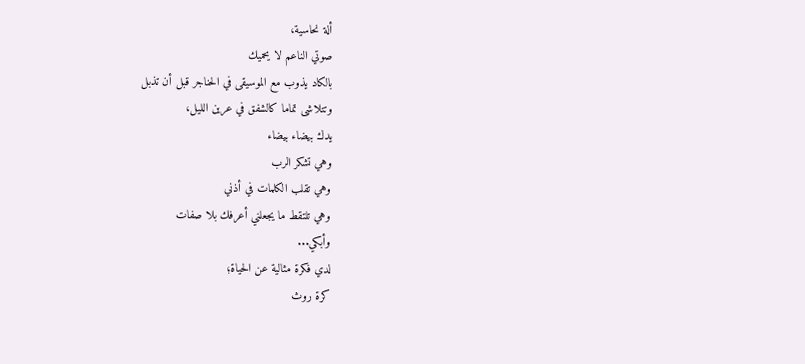ألة نحاسية،
صوتي الناعم لا يحميك
بالكاد يذوب مع الموسيقى في الحناجر قبل أن تذبل
وتتلاشى تماما كالشفق في عرين الليل،
يدك بيضاء بيضاء
وهي تشكر الرب
وهي تقلب الكلمات في أذني
وهي تلتقط ما يجعلني أعرفك بلا صفات
وأبكي...
لدي فكرة مثالية عن الحياة؛
كرة روث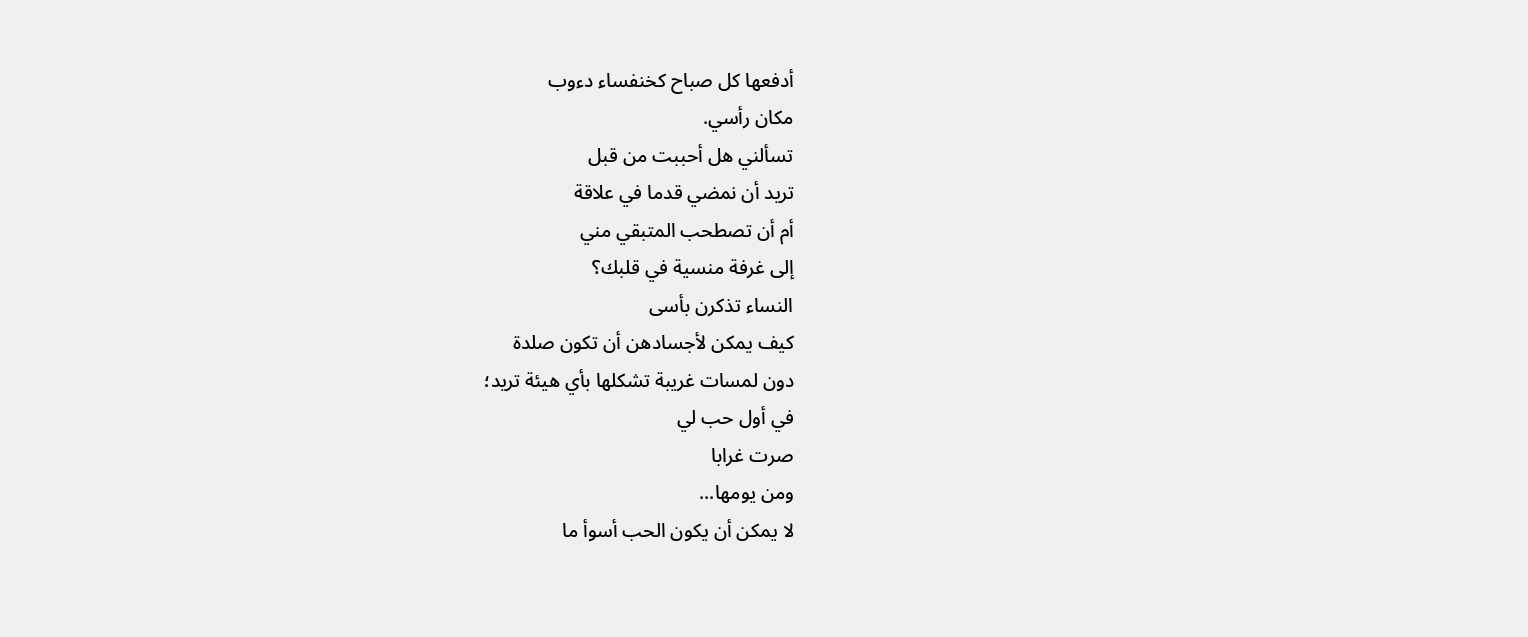أدفعها كل صباح كخنفساء دءوب
مكان رأسي.
تسألني هل أحببت من قبل
تريد أن نمضي قدما في علاقة
أم أن تصطحب المتبقي مني
إلى غرفة منسية في قلبك؟
النساء تذكرن بأسى
كيف يمكن لأجسادهن أن تكون صلدة
دون لمسات غريبة تشكلها بأي هيئة تريد؛
في أول حب لي
صرت غرابا
ومن يومها...
لا يمكن أن يكون الحب أسوأ ما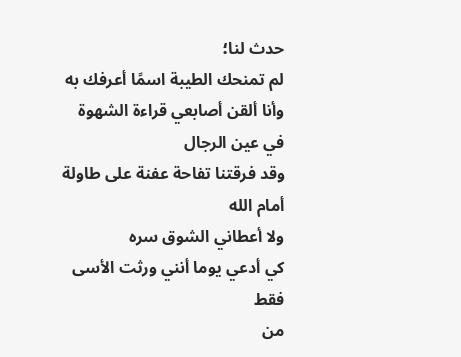حدث لنا؛
لم تمنحك الطيبة اسمًا أعرفك به
وأنا ألقن أصابعي قراءة الشهوة في عين الرجال
وقد فرقتنا تفاحة عفنة على طاولة
أمام الله
ولا أعطاني الشوق سره
كي أدعي يوما أنني ورثت الأسى فقط
من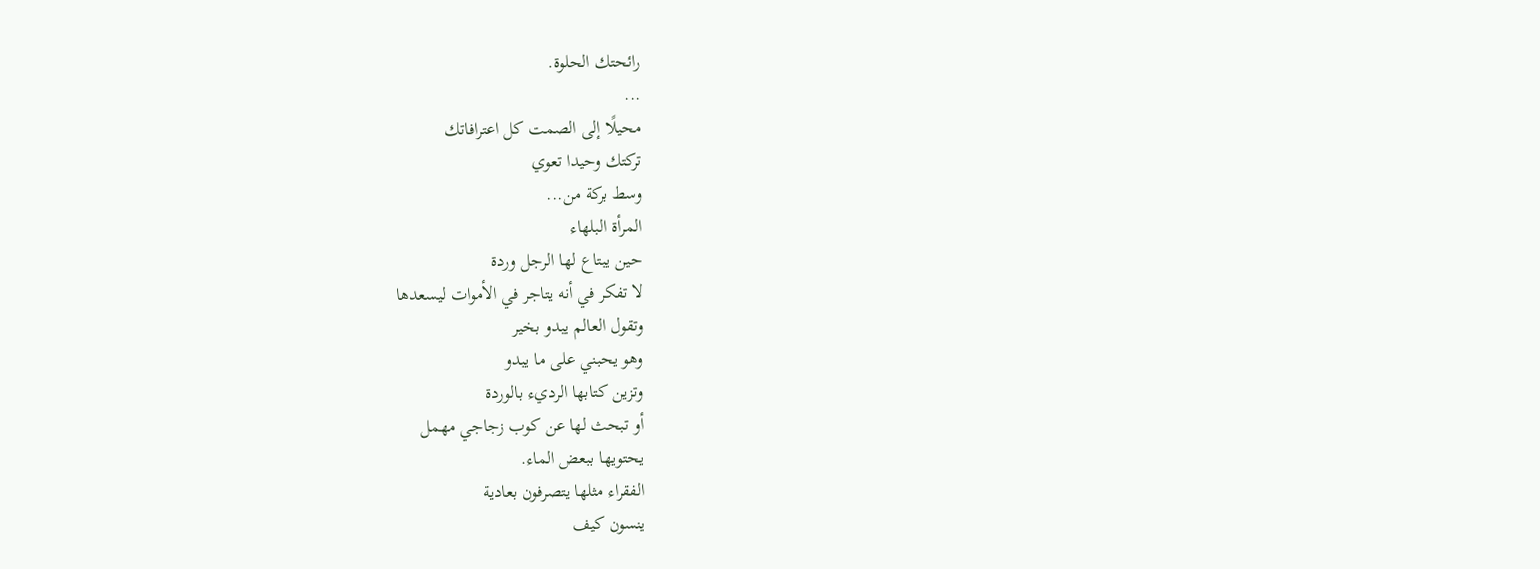رائحتك الحلوة.
...
محيلًا إلى الصمت كل اعترافاتك
تركتك وحيدا تعوي
وسط بركة من...
المرأة البلهاء
حين يبتاع لها الرجل وردة
لا تفكر في أنه يتاجر في الأموات ليسعدها
وتقول العالم يبدو بخير
وهو يحبني على ما يبدو
وتزين كتابها الرديء بالوردة
أو تبحث لها عن كوب زجاجي مهمل
يحتويها ببعض الماء.
الفقراء مثلها يتصرفون بعادية
ينسون كيف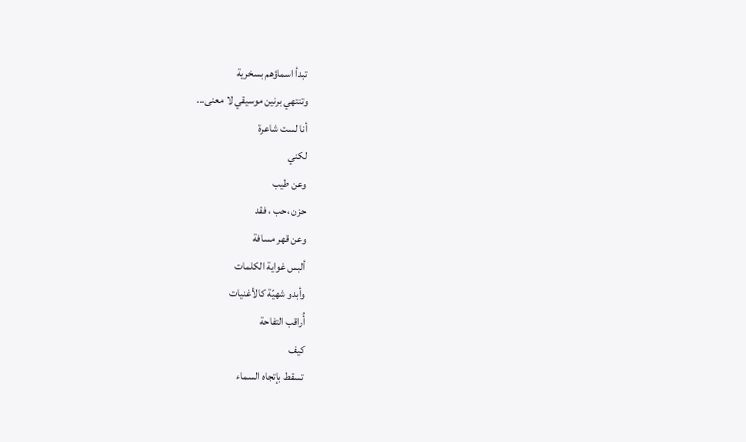تبدأ اسماؤهم بسخرية
وتنتهي برنين موسيقي لا معنى...
أنا لست شاعرة
لكني
وعن طيب
حزن ،حب ، فقد
وعن قهر مسافة
ألبس غواية الكلمات
وأبدو شهيّة كالأغنيات
أُراقب التفاحة
كيف
تسقط بإتجاه السماء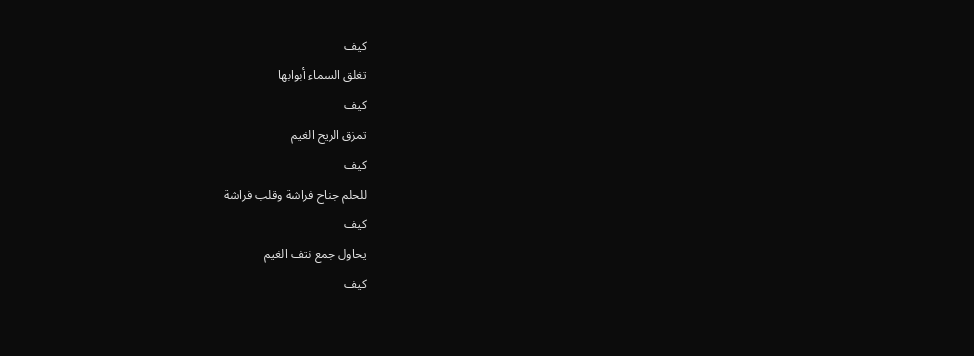كيف
تغلق السماء أبوابها
كيف
تمزق الريح الغيم
كيف
للحلم جناح فراشة وقلب فراشة
كيف
يحاول جمع نتف الغيم
كيف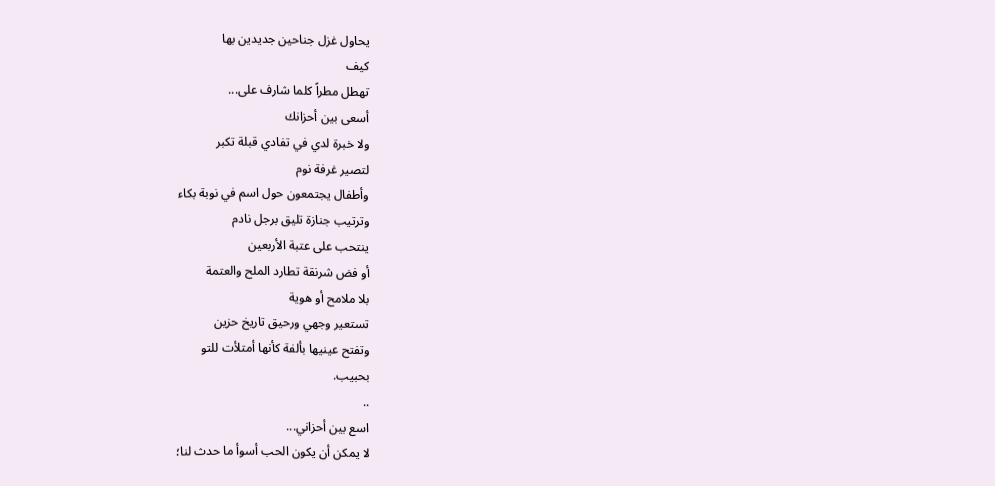يحاول غزل جناحين جديدين بها
كيف
تهطل مطراً كلما شارف على...
أسعى بين أحزانك
ولا خبرة لدي في تفادي قبلة تكبر
لتصير غرفة نوم
وأطفال يجتمعون حول اسم في نوبة بكاء
وترتيب جنازة تليق برجل نادم
ينتحب على عتبة الأربعين
أو فض شرنقة تطارد الملح والعتمة
بلا ملامح أو هوية
تستعير وجهي ورحيق تاريخ حزين
وتفتح عينيها بألفة كأنها أمتلأت للتو
بحبيب.
..
اسع بين أحزاني...
لا يمكن أن يكون الحب أسوأ ما حدث لنا؛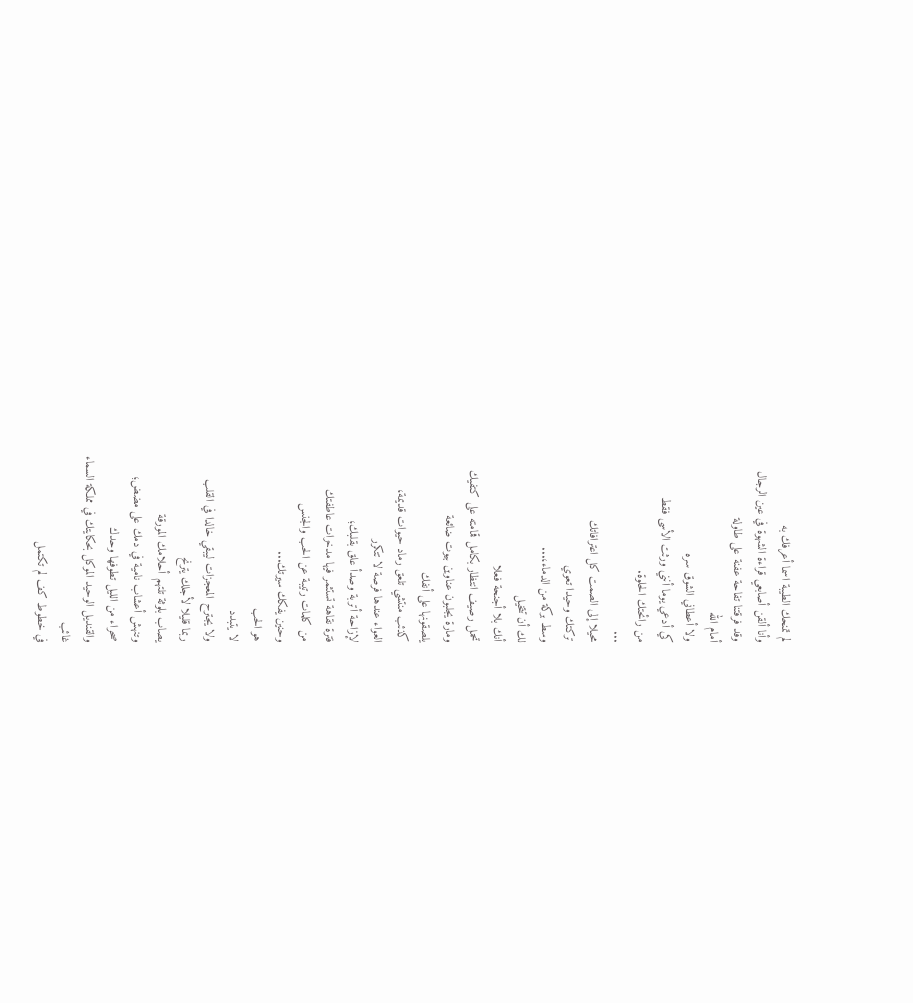لم تمنحك الطيبة اسما أعرفك به
وأنا ألقن أصابعي قراءة الشهوة في عين الرجال
وقد فرقتنا تفاحة عفنة على طاولة
أمام الله
ولا أعطاني الشوق سره
كي أدعي يوما أنني ورثت الأسى فقط
من رائحتك الحلوة.
...
محيلا إلى الصمت كل اعترافاتك
تركتك وحيدا تعوي
وسط بركة من الدماء،...
لك أن تتخيل
أنك بلا أجنحة فعلا
تحمل رصيف انتظار بكامل قمامته على كتفيك
ومارة يجلبون عناوين بيوت ضائعة
يلصقونها على أنفك
كذئب منتشي تلعق رماد حيوات قديمة،
العواء عندها فرصة لا تتكرر
لإزاحة أتربة وصدأ علق بقلبك؛
فترة نقاهة تستثمر فيها مدخرات عاطفتك
من كلمات رتيبة عن الحب والجنس
وحنين يفكك سيرتك...
هو الحب
لا يتبدد
ولا يجترح المعجزات ليبقي خالدا في القلب
ربما قليلا لأجلك يترنح
يصاب بلوثة تلتهم أحلامك المورقة
وتنهش أعشاب نامية في دمك على مضض؛
صحراء من الليل تطوفها وحدك
والقنديل الوحيد الموكل بحكايتك في مملكة السماء
غائب
في خطوط كف لم تكتمل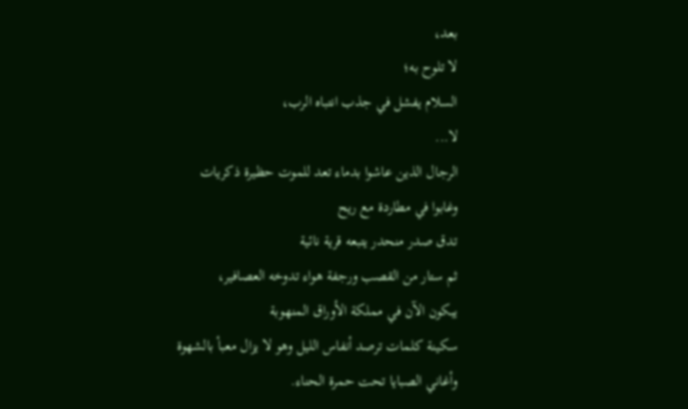بعد،
لا تلوح به؛
السلام يفشل في جذب انتباه الرب،
لا...
الرجال الذين عاشوا بدماء تعد للموت حظيرة ذكريات
وغابوا في مطاردة مع ريح
تدق صدر منحدر يتبعه قرية نائية
ثم ستار من القصب ورجفة هواء تدوخه العصافير،
يبكون الآن في مملكة الأوراق المنهوبة
سكينة كلمات ترصد أنفاس الليل وهو لا يزال معبأ بالشهوة
وأغاني الصبايا تحت حمرة الحناء.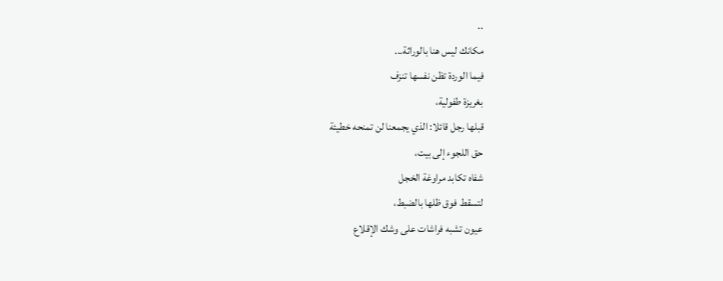..
مكانك ليس هنا بالوراثة...
فيما الوردة تظن نفسها تنزف
بغريزة طفولية،
قبلها رجل قائلا: الذي يجمعنا لن تمنحه خطيئة
حق اللجوء إلى بيت،
شفاه تكابد مراوغة الخجل
لتسقط فوق ظلها بالضبط،
عيون تشبه فراشات على وشك الإقلاع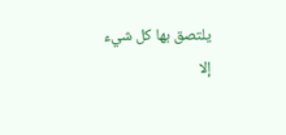يلتصق بها كل شيء
إلا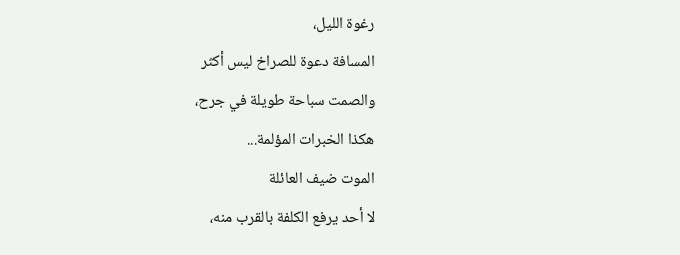رغوة الليل،
المسافة دعوة للصراخ ليس أكثر
والصمت سباحة طويلة في جرح،
هكذا الخبرات المؤلمة...
الموت ضيف العائلة
لا أحد يرفع الكلفة بالقرب منه،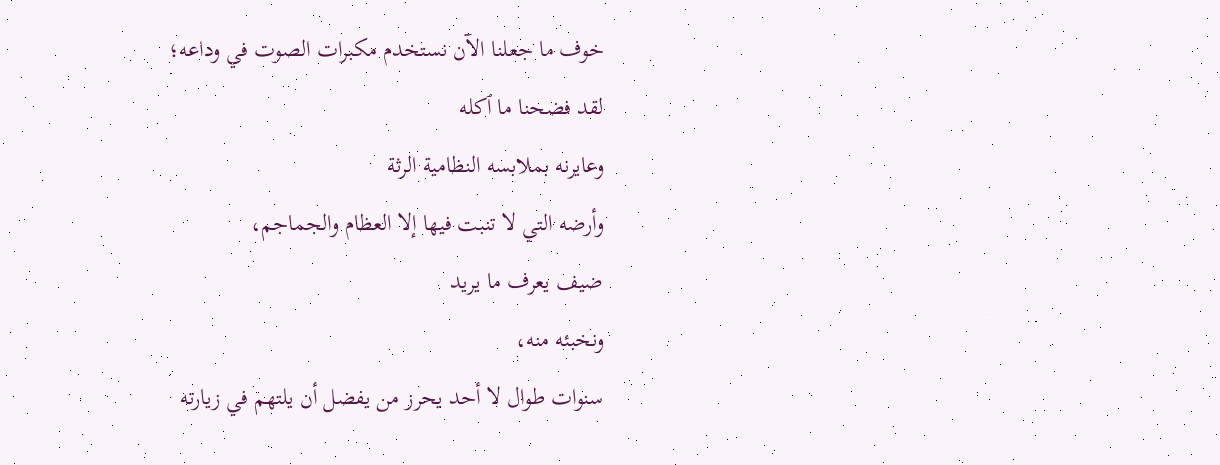خوف ما جعلنا الآن نستخدم مكبرات الصوت في وداعه؛
لقد فضحنا ما ٱكله
وعايرنه بملابسه النظامية الرثة
وأرضه التي لا تنبت فيها إلا العظام والجماجم،
ضيف يعرف ما يريد
ونخبئه منه،
سنوات طوال لا أحد يحرز من يفضل أن يلتهم في زيارته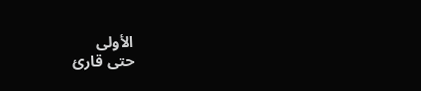الأولى
حتى قارئ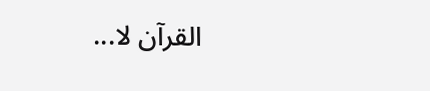القرآن لا...